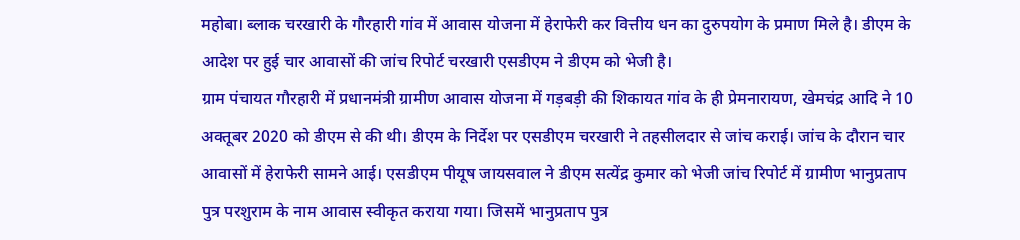महोबा। ब्लाक चरखारी के गौरहारी गांव में आवास योजना में हेराफेरी कर वित्तीय धन का दुरुपयोग के प्रमाण मिले है। डीएम के आदेश पर हुई चार आवासों की जांच रिपोर्ट चरखारी एसडीएम ने डीएम को भेजी है।
ग्राम पंचायत गौरहारी में प्रधानमंत्री ग्रामीण आवास योजना में गड़बड़ी की शिकायत गांव के ही प्रेमनारायण, खेमचंद्र आदि ने 10 अक्तूबर 2020 को डीएम से की थी। डीएम के निर्देश पर एसडीएम चरखारी ने तहसीलदार से जांच कराई। जांच के दौरान चार आवासों में हेराफेरी सामने आई। एसडीएम पीयूष जायसवाल ने डीएम सत्येंद्र कुमार को भेजी जांच रिपोर्ट में ग्रामीण भानुप्रताप पुत्र परशुराम के नाम आवास स्वीकृत कराया गया। जिसमें भानुप्रताप पुत्र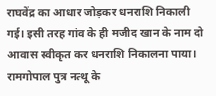राघवेंद्र का आधार जोड़कर धनराशि निकाली गई। इसी तरह गांव के ही मजीद खान के नाम दो आवास स्वीकृत कर धनराशि निकालना पाया। रामगोपाल पुत्र नत्थू के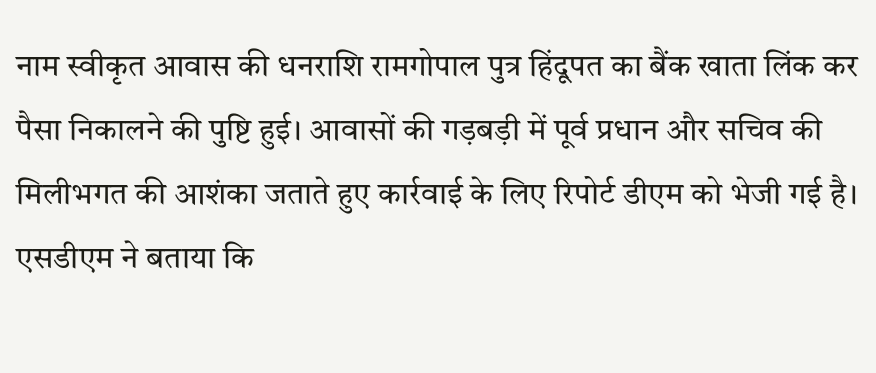नाम स्वीकृत आवास की धनराशि रामगोपाल पुत्र हिंदूपत का बैंक खाता लिंक कर पैसा निकालने की पुष्टि हुई। आवासों की गड़बड़ी में पूर्व प्रधान और सचिव की मिलीभगत की आशंका जताते हुए कार्रवाई के लिए रिपोर्ट डीएम को भेजी गई है। एसडीएम ने बताया कि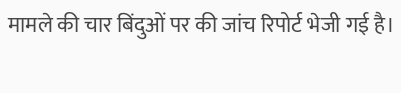मामले की चार बिंदुओं पर की जांच रिपोर्ट भेजी गई है।